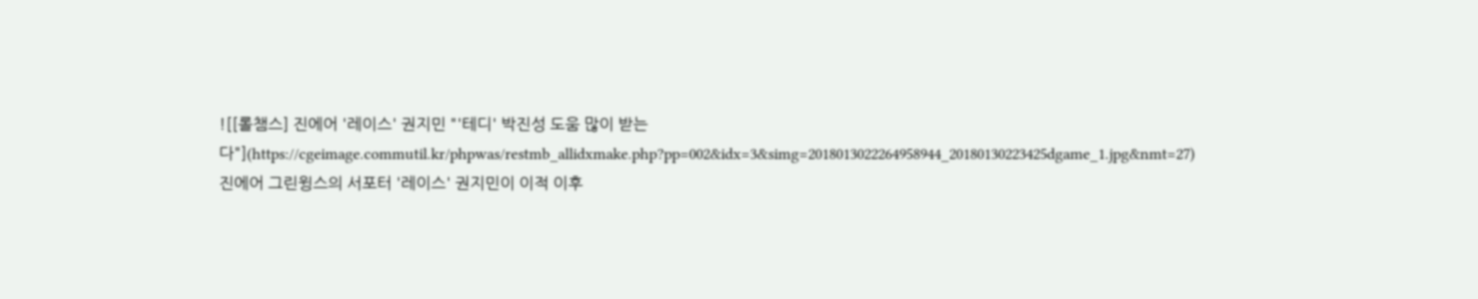![[롤챔스] 진에어 '레이스' 권지민 "'테디' 박진성 도움 많이 받는다"](https://cgeimage.commutil.kr/phpwas/restmb_allidxmake.php?pp=002&idx=3&simg=2018013022264958944_20180130223425dgame_1.jpg&nmt=27)
진에어 그린윙스의 서포터 '레이스' 권지민이 이적 이후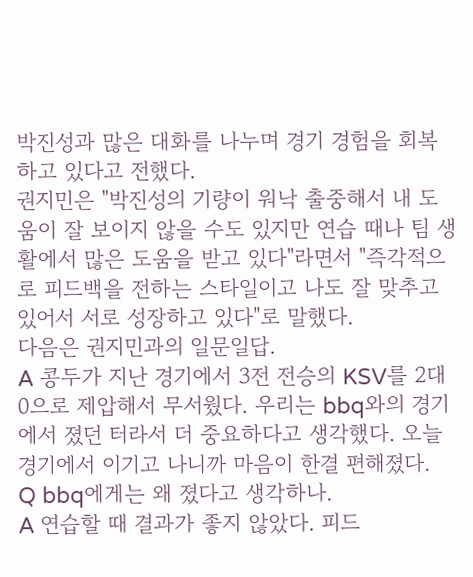박진성과 많은 대화를 나누며 경기 경험을 회복하고 있다고 전했다.
권지민은 "박진성의 기량이 워낙 출중해서 내 도움이 잘 보이지 않을 수도 있지만 연습 때나 팀 생활에서 많은 도움을 받고 있다"라면서 "즉각적으로 피드백을 전하는 스타일이고 나도 잘 맞추고 있어서 서로 성장하고 있다"로 말했다.
다음은 권지민과의 일문일답.
A 콩두가 지난 경기에서 3전 전승의 KSV를 2대0으로 제압해서 무서웠다. 우리는 bbq와의 경기에서 졌던 터라서 더 중요하다고 생각했다. 오늘 경기에서 이기고 나니까 마음이 한결 편해졌다.
Q bbq에게는 왜 졌다고 생각하나.
A 연습할 때 결과가 좋지 않았다. 피드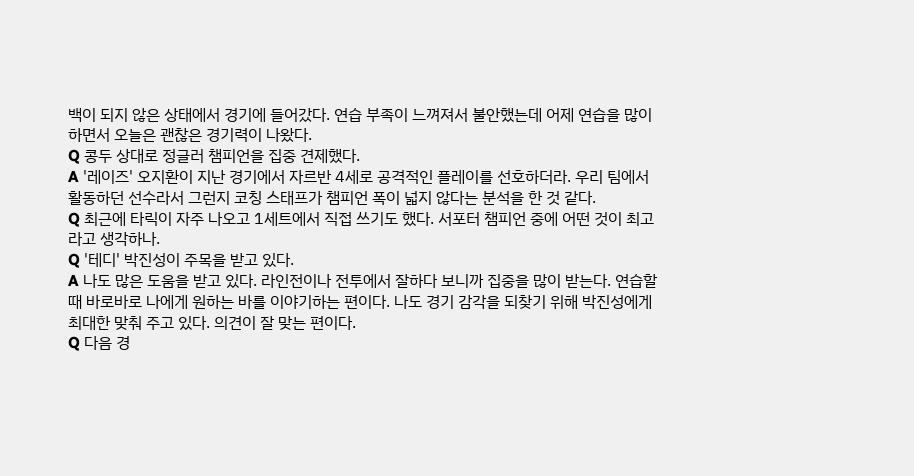백이 되지 않은 상태에서 경기에 들어갔다. 연습 부족이 느껴져서 불안했는데 어제 연습을 많이 하면서 오늘은 괜찮은 경기력이 나왔다.
Q 콩두 상대로 정글러 챔피언을 집중 견제했다.
A '레이즈' 오지환이 지난 경기에서 자르반 4세로 공격적인 플레이를 선호하더라. 우리 팀에서 활동하던 선수라서 그런지 코칭 스태프가 챔피언 폭이 넓지 않다는 분석을 한 것 같다.
Q 최근에 타릭이 자주 나오고 1세트에서 직접 쓰기도 했다. 서포터 챔피언 중에 어떤 것이 최고라고 생각하나.
Q '테디' 박진성이 주목을 받고 있다.
A 나도 많은 도움을 받고 있다. 라인전이나 전투에서 잘하다 보니까 집중을 많이 받는다. 연습할 때 바로바로 나에게 원하는 바를 이야기하는 편이다. 나도 경기 감각을 되찾기 위해 박진성에게 최대한 맞춰 주고 있다. 의견이 잘 맞는 편이다.
Q 다음 경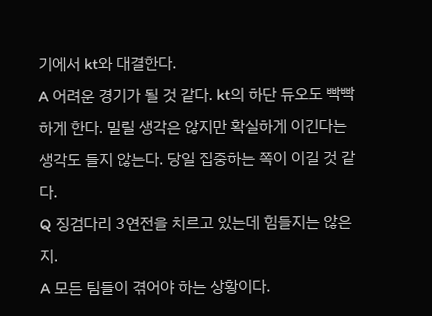기에서 kt와 대결한다.
A 어려운 경기가 될 것 같다. kt의 하단 듀오도 빡빡하게 한다. 밀릴 생각은 않지만 확실하게 이긴다는 생각도 들지 않는다. 당일 집중하는 쪽이 이길 것 같다.
Q 징검다리 3연전을 치르고 있는데 힘들지는 않은지.
A 모든 팀들이 겪어야 하는 상황이다.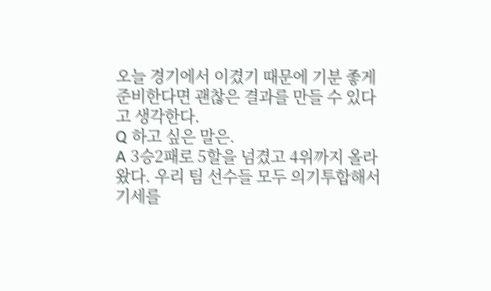오늘 경기에서 이겼기 때문에 기분 좋게 준비한다면 괜찮은 결과를 만들 수 있다고 생각한다.
Q 하고 싶은 말은.
A 3승2패로 5할을 넘겼고 4위까지 올라왔다. 우리 팀 선수들 모두 의기투합해서 기세를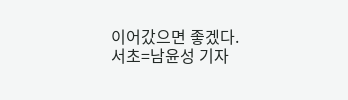이어갔으면 좋겠다.
서초=남윤성 기자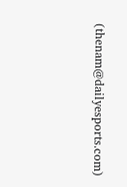(thenam@dailyesports.com)